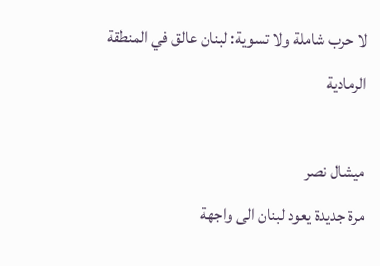لا حرب شاملة ولا تسوية: لبنان عالق في المنطقة الرمادية

ميشال نصر
مرة جديدة يعود لبنان الى واجهة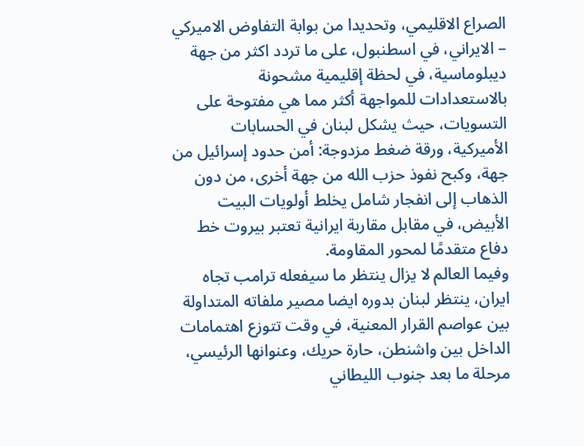الصراع الاقليمي، وتحديدا من بوابة التفاوض الاميركي – الايراني، في اسطنبول، على ما تردد اكثر من جهة ديبلوماسية، في لحظة إقليمية مشحونة بالاستعدادات للمواجهة أكثر مما هي مفتوحة على التسويات، حيث يشكل لبنان في الحسابات الأميركية، ورقة ضغط مزدوجة: أمن حدود إسرائيل من جهة، وكبح نفوذ حزب الله من جهة أخرى، من دون الذهاب إلى انفجار شامل يخلط أولويات البيت الأبيض، في مقابل مقاربة ايرانية تعتبر بيروت خط دفاع متقدمًا لمحور المقاومة.
وفيما العالم لا يزال ينتظر ما سيفعله ترامب تجاه ايران، ينتظر لبنان بدوره ايضا مصير ملفاته المتداولة بين عواصم القرار المعنية، في وقت تتوزع اهتمامات الداخل بين واشنطن، حارة حريك، وعنوانها الرئيسي، مرحلة ما بعد جنوب الليطاني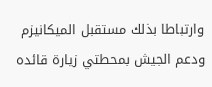وارتباطا بذلك مستقبل الميكانيزم ودعم الجيش بمحطتي زيارة قائده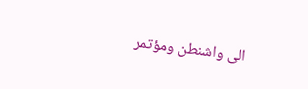الى واشنطن ومؤتمر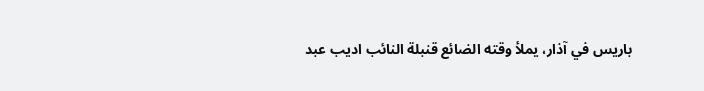باريس في آذار، يملأ وقته الضائع قنبلة النائب اديب عبد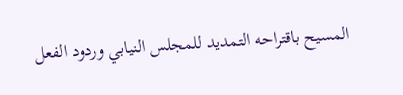المسيح باقتراحه التمديد للمجلس النيابي وردود الفعل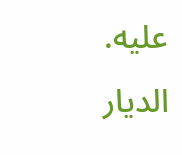عليه.
الديار